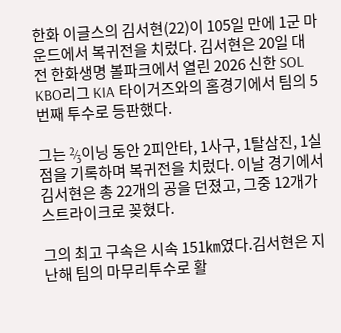한화 이글스의 김서현(22)이 105일 만에 1군 마운드에서 복귀전을 치렀다. 김서현은 20일 대전 한화생명 볼파크에서 열린 2026 신한 SOL KBO리그 KIA 타이거즈와의 홈경기에서 팀의 5번째 투수로 등판했다.

그는 ⅔이닝 동안 2피안타, 1사구, 1탈삼진, 1실점을 기록하며 복귀전을 치렀다. 이날 경기에서 김서현은 총 22개의 공을 던졌고, 그중 12개가 스트라이크로 꽂혔다.

그의 최고 구속은 시속 151㎞였다.김서현은 지난해 팀의 마무리투수로 활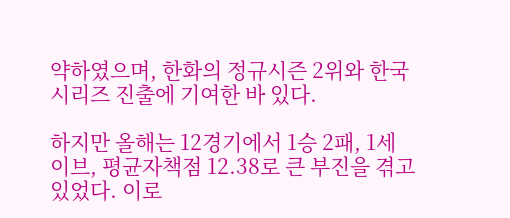약하였으며, 한화의 정규시즌 2위와 한국시리즈 진출에 기여한 바 있다.

하지만 올해는 12경기에서 1승 2패, 1세이브, 평균자책점 12.38로 큰 부진을 겪고 있었다. 이로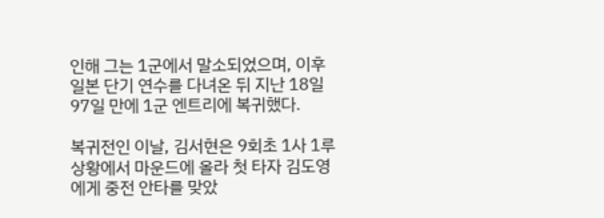인해 그는 1군에서 말소되었으며, 이후 일본 단기 연수를 다녀온 뒤 지난 18일 97일 만에 1군 엔트리에 복귀했다.

복귀전인 이날, 김서현은 9회초 1사 1루 상황에서 마운드에 올라 첫 타자 김도영에게 중전 안타를 맞았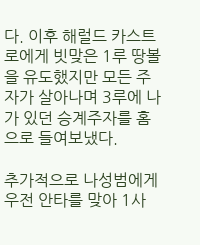다. 이후 해럴드 카스트로에게 빗맞은 1루 땅볼을 유도했지만 모든 주자가 살아나며 3루에 나가 있던 승계주자를 홈으로 들여보냈다.

추가적으로 나성범에게 우전 안타를 맞아 1사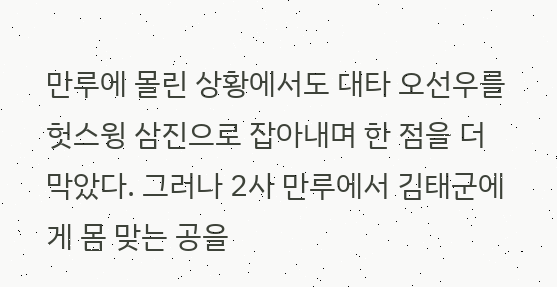만루에 몰린 상황에서도 대타 오선우를 헛스윙 삼진으로 잡아내며 한 점을 더 막았다. 그러나 2사 만루에서 김태군에게 몸 맞는 공을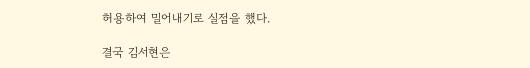허용하여 밀어내기로 실점을 했다.

결국 김서현은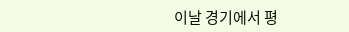이날 경기에서 평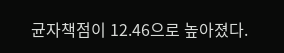균자책점이 12.46으로 높아졌다.